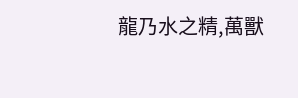龍乃水之精,萬獸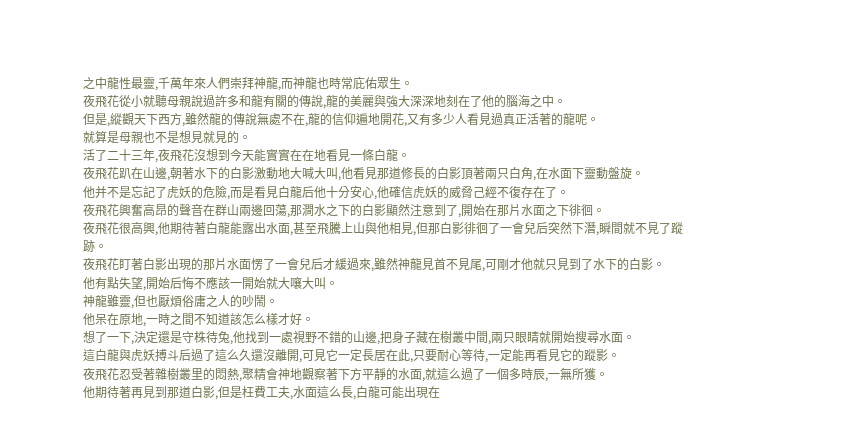之中龍性最靈,千萬年來人們崇拜神龍,而神龍也時常庇佑眾生。
夜飛花從小就聽母親說過許多和龍有關的傳說,龍的美麗與強大深深地刻在了他的腦海之中。
但是,縱觀天下西方,雖然龍的傳說無處不在,龍的信仰遍地開花,又有多少人看見過真正活著的龍呢。
就算是母親也不是想見就見的。
活了二十三年,夜飛花沒想到今天能實實在在地看見一條白龍。
夜飛花趴在山邊,朝著水下的白影激動地大喊大叫,他看見那道修長的白影頂著兩只白角,在水面下靈動盤旋。
他并不是忘記了虎妖的危險,而是看見白龍后他十分安心,他確信虎妖的威脅己經不復存在了。
夜飛花興奮高昂的聲音在群山兩邊回蕩,那澗水之下的白影顯然注意到了,開始在那片水面之下徘徊。
夜飛花很高興,他期待著白龍能露出水面,甚至飛騰上山與他相見,但那白影徘徊了一會兒后突然下潛,瞬間就不見了蹤跡。
夜飛花盯著白影出現的那片水面愣了一會兒后才緩過來,雖然神龍見首不見尾,可剛才他就只見到了水下的白影。
他有點失望,開始后悔不應該一開始就大嚷大叫。
神龍雖靈,但也厭煩俗庸之人的吵鬧。
他呆在原地,一時之間不知道該怎么樣才好。
想了一下,決定還是守株待兔,他找到一處視野不錯的山邊,把身子藏在樹叢中間,兩只眼睛就開始搜尋水面。
這白龍與虎妖搏斗后過了這么久還沒離開,可見它一定長居在此,只要耐心等待,一定能再看見它的蹤影。
夜飛花忍受著雜樹叢里的悶熱,聚精會神地觀察著下方平靜的水面,就這么過了一個多時辰,一無所獲。
他期待著再見到那道白影,但是枉費工夫,水面這么長,白龍可能出現在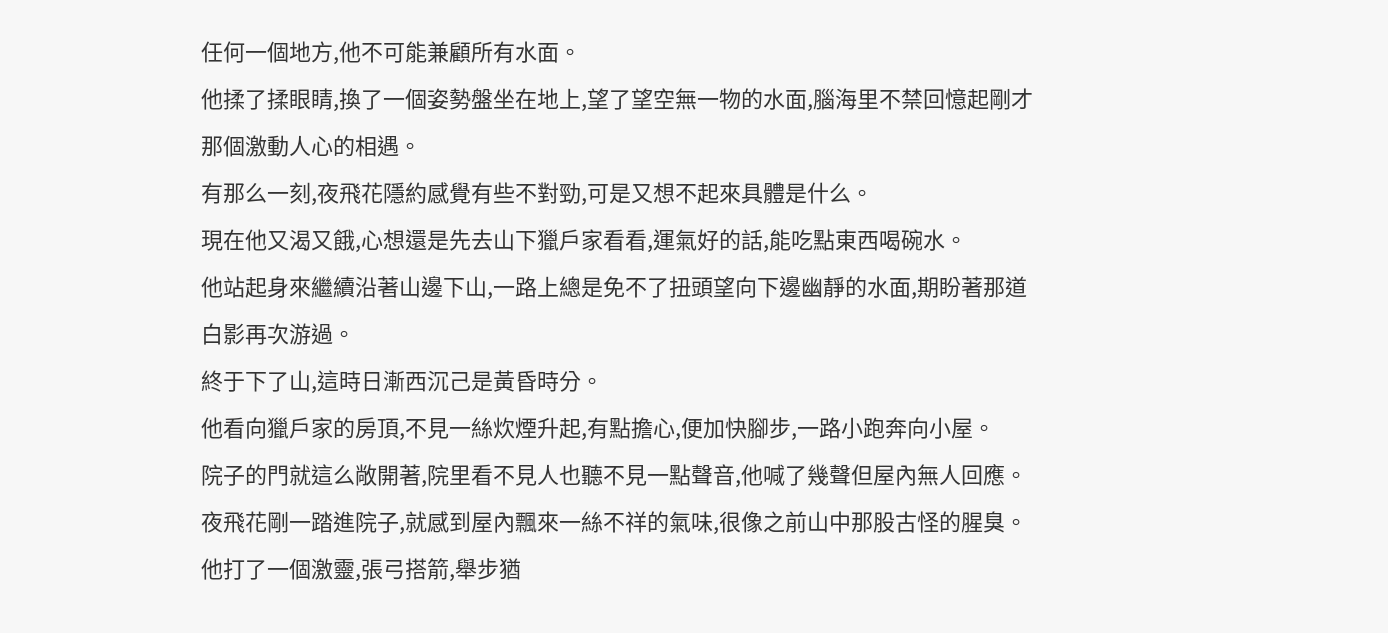任何一個地方,他不可能兼顧所有水面。
他揉了揉眼睛,換了一個姿勢盤坐在地上,望了望空無一物的水面,腦海里不禁回憶起剛才那個激動人心的相遇。
有那么一刻,夜飛花隱約感覺有些不對勁,可是又想不起來具體是什么。
現在他又渴又餓,心想還是先去山下獵戶家看看,運氣好的話,能吃點東西喝碗水。
他站起身來繼續沿著山邊下山,一路上總是免不了扭頭望向下邊幽靜的水面,期盼著那道白影再次游過。
終于下了山,這時日漸西沉己是黃昏時分。
他看向獵戶家的房頂,不見一絲炊煙升起,有點擔心,便加快腳步,一路小跑奔向小屋。
院子的門就這么敞開著,院里看不見人也聽不見一點聲音,他喊了幾聲但屋內無人回應。
夜飛花剛一踏進院子,就感到屋內飄來一絲不祥的氣味,很像之前山中那股古怪的腥臭。
他打了一個激靈,張弓搭箭,舉步猶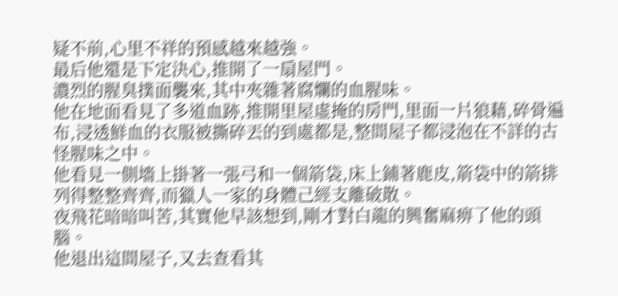疑不前,心里不祥的預感越來越強。
最后他還是下定決心,推開了一扇屋門。
濃烈的腥臭撲面襲來,其中夾雜著腐爛的血腥味。
他在地面看見了多道血跡,推開里屋虛掩的房門,里面一片狼藉,碎骨遍布,浸透鮮血的衣服被撕碎丟的到處都是,整間屋子都浸泡在不詳的古怪腥味之中。
他看見一側墻上掛著一張弓和一個箭袋,床上鋪著鹿皮,箭袋中的箭排列得整整齊齊,而獵人一家的身體己經支離破散。
夜飛花暗暗叫苦,其實他早該想到,剛才對白龍的興奮麻痹了他的頭腦。
他退出這間屋子,又去查看其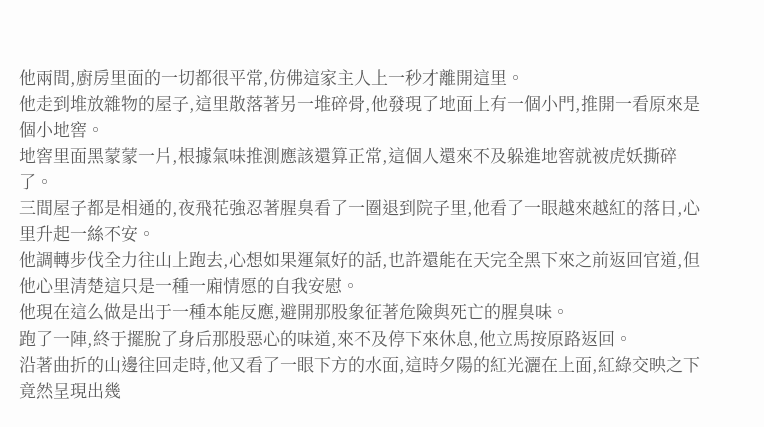他兩間,廚房里面的一切都很平常,仿佛這家主人上一秒才離開這里。
他走到堆放雜物的屋子,這里散落著另一堆碎骨,他發現了地面上有一個小門,推開一看原來是個小地窖。
地窖里面黑蒙蒙一片,根據氣味推測應該還算正常,這個人還來不及躲進地窖就被虎妖撕碎了。
三間屋子都是相通的,夜飛花強忍著腥臭看了一圈退到院子里,他看了一眼越來越紅的落日,心里升起一絲不安。
他調轉步伐全力往山上跑去,心想如果運氣好的話,也許還能在天完全黑下來之前返回官道,但他心里清楚這只是一種一廂情愿的自我安慰。
他現在這么做是出于一種本能反應,避開那股象征著危險與死亡的腥臭味。
跑了一陣,終于擺脫了身后那股惡心的味道,來不及停下來休息,他立馬按原路返回。
沿著曲折的山邊往回走時,他又看了一眼下方的水面,這時夕陽的紅光灑在上面,紅綠交映之下竟然呈現出幾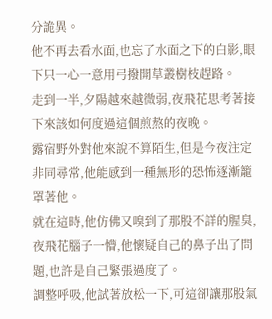分詭異。
他不再去看水面,也忘了水面之下的白影,眼下只一心一意用弓撥開草叢樹枝趕路。
走到一半,夕陽越來越微弱,夜飛花思考著接下來該如何度過這個煎熬的夜晚。
露宿野外對他來說不算陌生,但是今夜注定非同尋常,他能感到一種無形的恐怖逐漸籠罩著他。
就在這時,他仿佛又嗅到了那股不詳的腥臭,夜飛花腦子一懵,他懷疑自己的鼻子出了問題,也許是自己緊張過度了。
調整呼吸,他試著放松一下,可這卻讓那股氣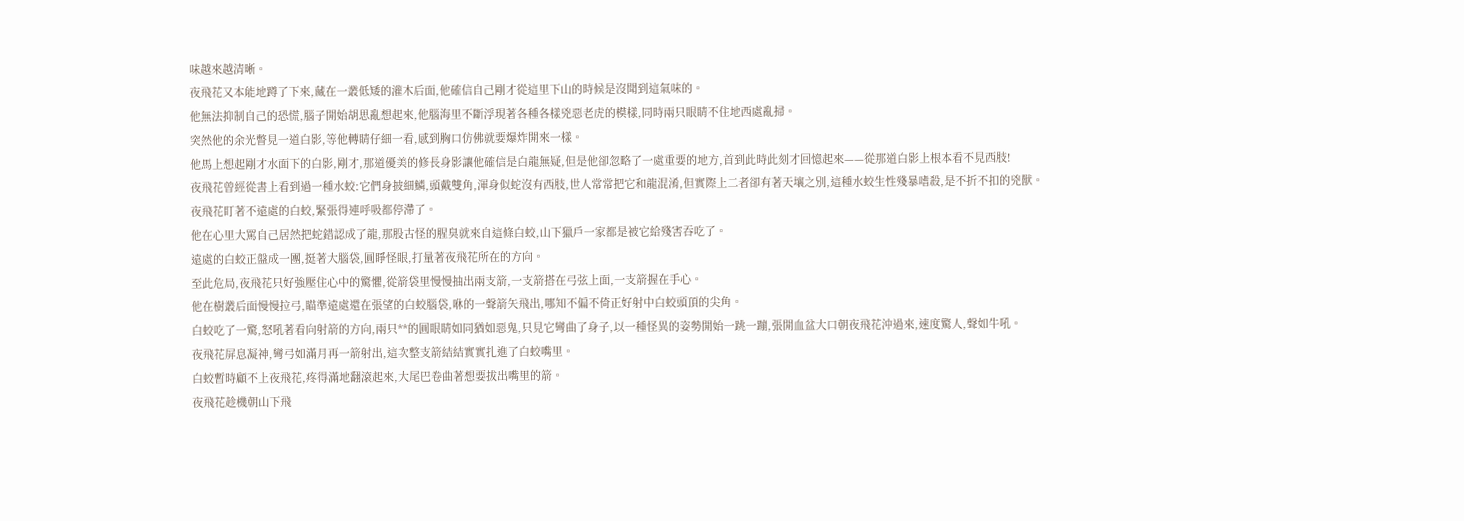味越來越清晰。
夜飛花又本能地蹲了下來,藏在一叢低矮的灌木后面,他確信自己剛才從這里下山的時候是沒聞到這氣味的。
他無法抑制自己的恐慌,腦子開始胡思亂想起來,他腦海里不斷浮現著各種各樣兇惡老虎的模樣,同時兩只眼睛不住地西處亂掃。
突然他的余光瞥見一道白影,等他轉睛仔細一看,感到胸口仿佛就要爆炸開來一樣。
他馬上想起剛才水面下的白影,剛才,那道優美的修長身影讓他確信是白龍無疑,但是他卻忽略了一處重要的地方,首到此時此刻才回憶起來——從那道白影上根本看不見西肢!
夜飛花曾經從書上看到過一種水蛟:它們身披細鱗,頭戴雙角,渾身似蛇沒有西肢,世人常常把它和龍混淆,但實際上二者卻有著天壤之別,這種水蛟生性殘暴嗜殺,是不折不扣的兇獸。
夜飛花盯著不遠處的白蛟,緊張得連呼吸都停滯了。
他在心里大罵自己居然把蛇錯認成了龍,那股古怪的腥臭就來自這條白蛟,山下獵戶一家都是被它給殘害吞吃了。
遠處的白蛟正盤成一團,挺著大腦袋,圓睜怪眼,打量著夜飛花所在的方向。
至此危局,夜飛花只好強壓住心中的驚懼,從箭袋里慢慢抽出兩支箭,一支箭搭在弓弦上面,一支箭握在手心。
他在樹叢后面慢慢拉弓,瞄準遠處還在張望的白蛟腦袋,咻的一聲箭矢飛出,哪知不偏不倚正好射中白蛟頭頂的尖角。
白蛟吃了一驚,怒吼著看向射箭的方向,兩只**的圓眼睛如同猶如惡鬼,只見它彎曲了身子,以一種怪異的姿勢開始一跳一蹦,張開血盆大口朝夜飛花沖過來,速度驚人,聲如牛吼。
夜飛花屏息凝神,彎弓如滿月再一箭射出,這次整支箭結結實實扎進了白蛟嘴里。
白蛟暫時顧不上夜飛花,疼得滿地翻滾起來,大尾巴卷曲著想要拔出嘴里的箭。
夜飛花趁機朝山下飛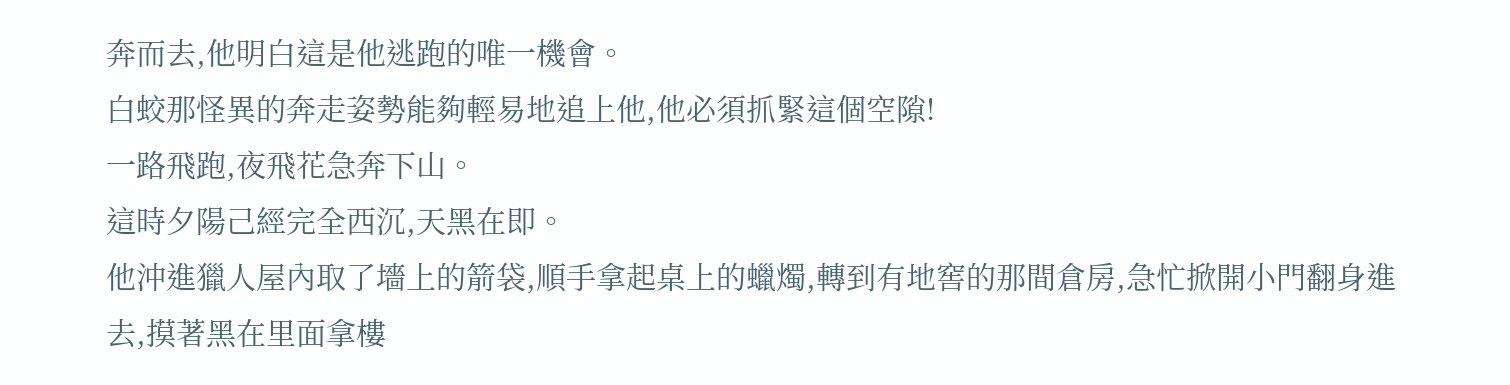奔而去,他明白這是他逃跑的唯一機會。
白蛟那怪異的奔走姿勢能夠輕易地追上他,他必須抓緊這個空隙!
一路飛跑,夜飛花急奔下山。
這時夕陽己經完全西沉,天黑在即。
他沖進獵人屋內取了墻上的箭袋,順手拿起桌上的蠟燭,轉到有地窖的那間倉房,急忙掀開小門翻身進去,摸著黑在里面拿樓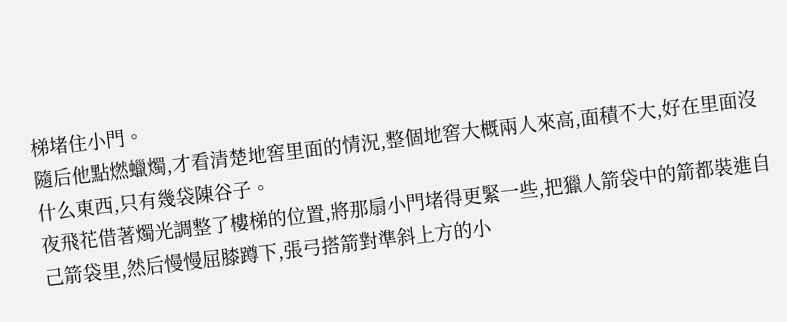梯堵住小門。
隨后他點燃蠟燭,才看清楚地窖里面的情況,整個地窖大概兩人來高,面積不大,好在里面沒什么東西,只有幾袋陳谷子。
夜飛花借著燭光調整了樓梯的位置,將那扇小門堵得更緊一些,把獵人箭袋中的箭都裝進自己箭袋里,然后慢慢屈膝蹲下,張弓搭箭對準斜上方的小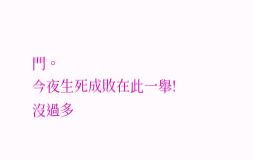門。
今夜生死成敗在此一舉!
沒過多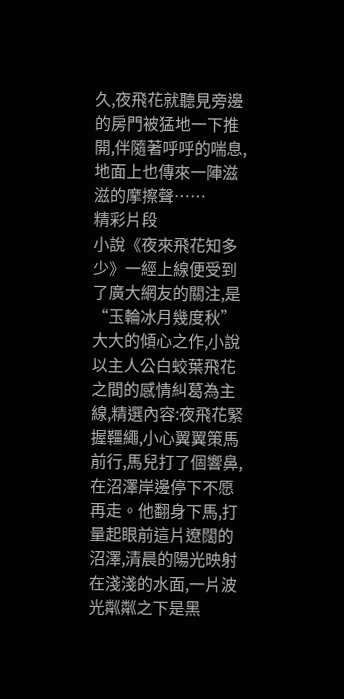久,夜飛花就聽見旁邊的房門被猛地一下推開,伴隨著呼呼的喘息,地面上也傳來一陣滋滋的摩擦聲……
精彩片段
小說《夜來飛花知多少》一經上線便受到了廣大網友的關注,是“玉輪冰月幾度秋”大大的傾心之作,小說以主人公白蛟葉飛花之間的感情糾葛為主線,精選內容:夜飛花緊握韁繩,小心翼翼策馬前行,馬兒打了個響鼻,在沼澤岸邊停下不愿再走。他翻身下馬,打量起眼前這片遼闊的沼澤,清晨的陽光映射在淺淺的水面,一片波光粼粼之下是黑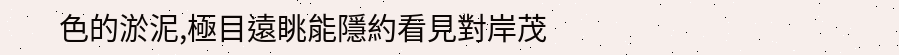色的淤泥,極目遠眺能隱約看見對岸茂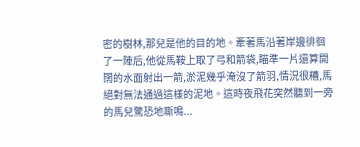密的樹林,那兒是他的目的地。牽著馬沿著岸邊徘徊了一陣后,他從馬鞍上取了弓和箭袋,瞄準一片還算開闊的水面射出一箭,淤泥幾乎淹沒了箭羽,情況很糟,馬絕對無法通過這樣的泥地。這時夜飛花突然聽到一旁的馬兒驚恐地嘶鳴...